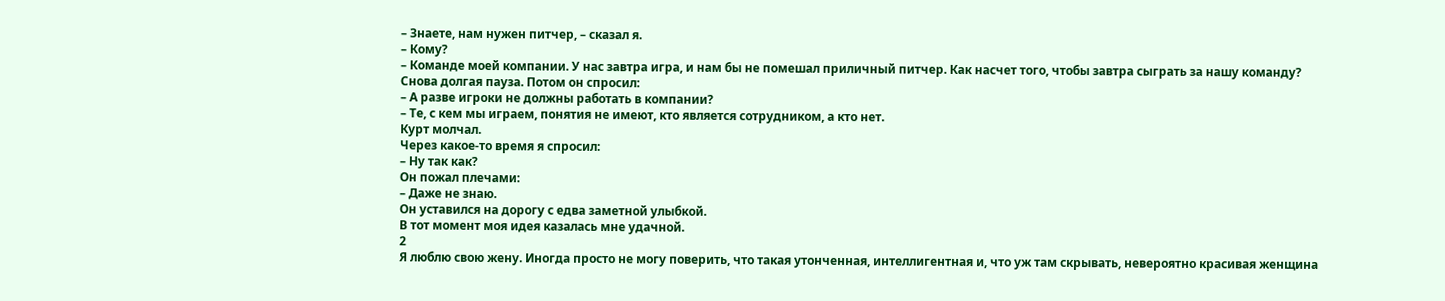– Знаете, нам нужен питчер, – сказал я.
– Кому?
– Команде моей компании. У нас завтра игра, и нам бы не помешал приличный питчер. Как насчет того, чтобы завтра сыграть за нашу команду?
Снова долгая пауза. Потом он спросил:
– А разве игроки не должны работать в компании?
– Те, с кем мы играем, понятия не имеют, кто является сотрудником, а кто нет.
Курт молчал.
Через какое-то время я спросил:
– Ну так как?
Он пожал плечами:
– Даже не знаю.
Он уставился на дорогу с едва заметной улыбкой.
В тот момент моя идея казалась мне удачной.
2
Я люблю свою жену. Иногда просто не могу поверить, что такая утонченная, интеллигентная и, что уж там скрывать, невероятно красивая женщина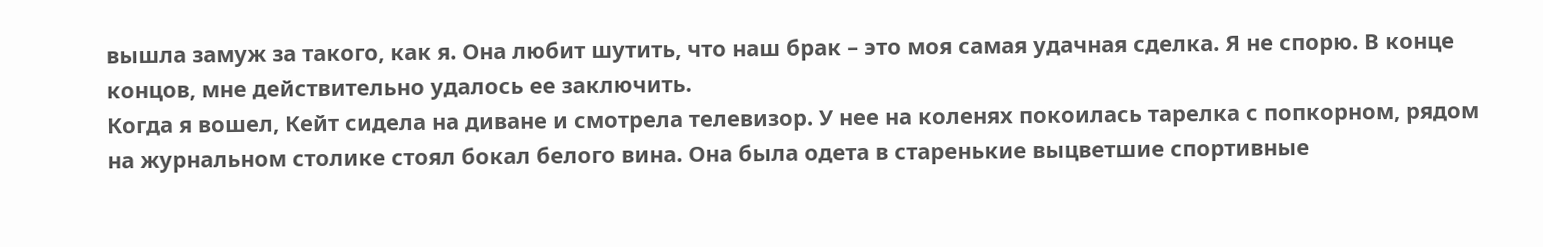вышла замуж за такого, как я. Она любит шутить, что наш брак – это моя самая удачная сделка. Я не спорю. В конце концов, мне действительно удалось ее заключить.
Когда я вошел, Кейт сидела на диване и смотрела телевизор. У нее на коленях покоилась тарелка с попкорном, рядом на журнальном столике стоял бокал белого вина. Она была одета в старенькие выцветшие спортивные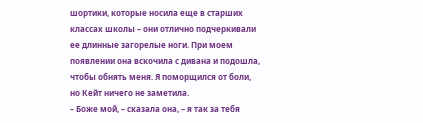шортики, которые носила еще в старших классах школы – они отлично подчеркивали ее длинные загорелые ноги. При моем появлении она вскочила с дивана и подошла, чтобы обнять меня. Я поморщился от боли, но Кейт ничего не заметила.
– Боже мой, – сказала она, – я так за тебя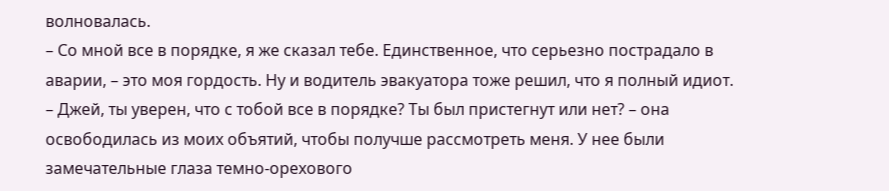волновалась.
– Со мной все в порядке, я же сказал тебе. Единственное, что серьезно пострадало в аварии, – это моя гордость. Ну и водитель эвакуатора тоже решил, что я полный идиот.
– Джей, ты уверен, что с тобой все в порядке? Ты был пристегнут или нет? – она освободилась из моих объятий, чтобы получше рассмотреть меня. У нее были замечательные глаза темно-орехового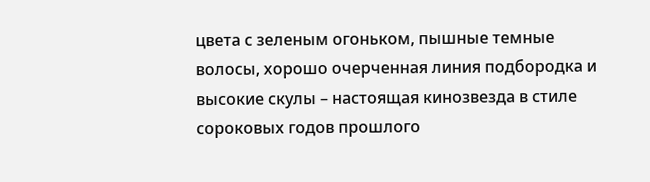цвета с зеленым огоньком, пышные темные волосы, хорошо очерченная линия подбородка и высокие скулы – настоящая кинозвезда в стиле сороковых годов прошлого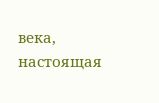века, настоящая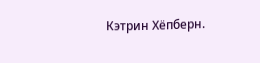Кэтрин Хёпберн.